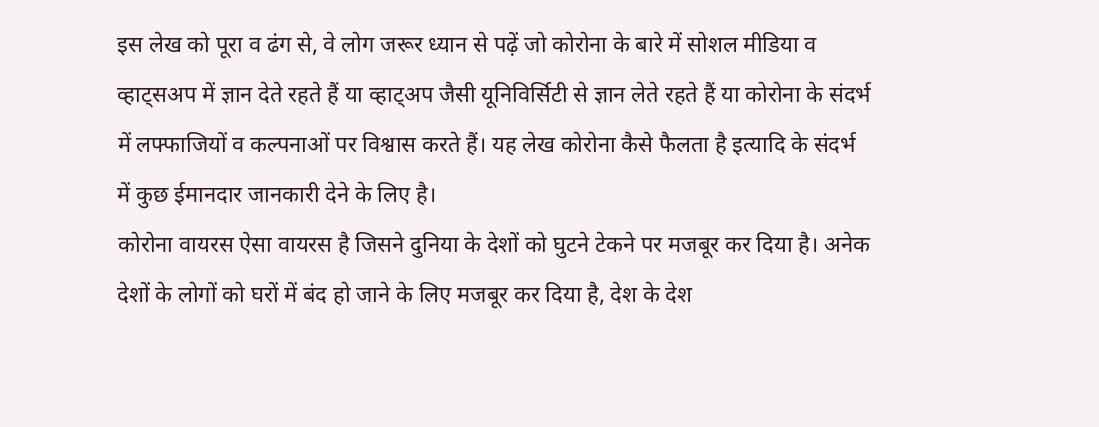इस लेख को पूरा व ढंग से, वे लोग जरूर ध्यान से पढ़ें जो कोरोना के बारे में सोशल मीडिया व व्हाट्सअप में ज्ञान देते रहते हैं या व्हाट्अप जैसी यूनिविर्सिटी से ज्ञान लेते रहते हैं या कोरोना के संदर्भ में लफ्फाजियों व कल्पनाओं पर विश्वास करते हैं। यह लेख कोरोना कैसे फैलता है इत्यादि के संदर्भ में कुछ ईमानदार जानकारी देने के लिए है।
कोरोना वायरस ऐसा वायरस है जिसने दुनिया के देशों को घुटने टेकने पर मजबूर कर दिया है। अनेक देशों के लोगों को घरों में बंद हो जाने के लिए मजबूर कर दिया है, देश के देश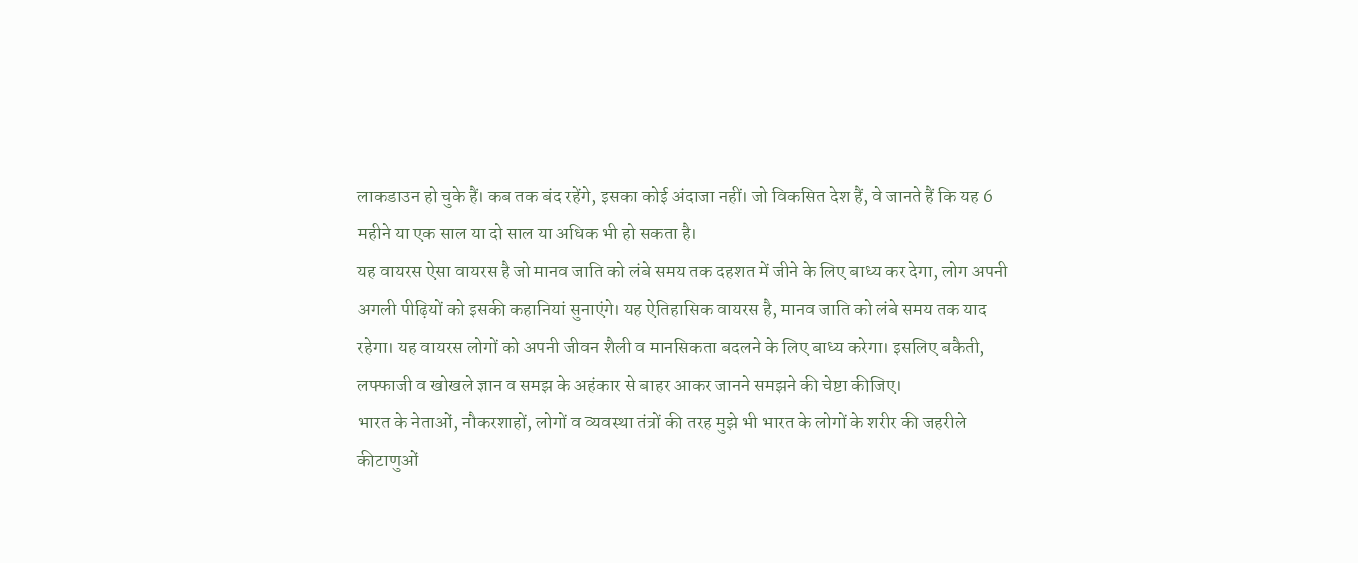लाकडाउन हो चुके हैं। कब तक बंद रहेंगे, इसका कोई अंदाजा नहीं। जो विकसित देश हैं, वे जानते हैं कि यह 6 महीने या एक साल या दो साल या अधिक भी हो सकता है।
यह वायरस ऐसा वायरस है जो मानव जाति को लंबे समय तक दहशत में जीने के लिए बाध्य कर देगा, लोग अपनी अगली पीढ़ियों को इसकी कहानियां सुनाएंगे। यह ऐतिहासिक वायरस है, मानव जाति को लंबे समय तक याद रहेगा। यह वायरस लोगों को अपनी जीवन शैली व मानसिकता बदलने के लिए बाध्य करेगा। इसलिए बकैती, लफ्फाजी व खोखले ज्ञान व समझ के अहंकार से बाहर आकर जानने समझने की चेष्टा कीजिए।
भारत के नेताओं, नौकरशाहों, लोगों व व्यवस्था तंत्रों की तरह मुझे भी भारत के लोगों के शरीर की जहरीले कीटाणुओं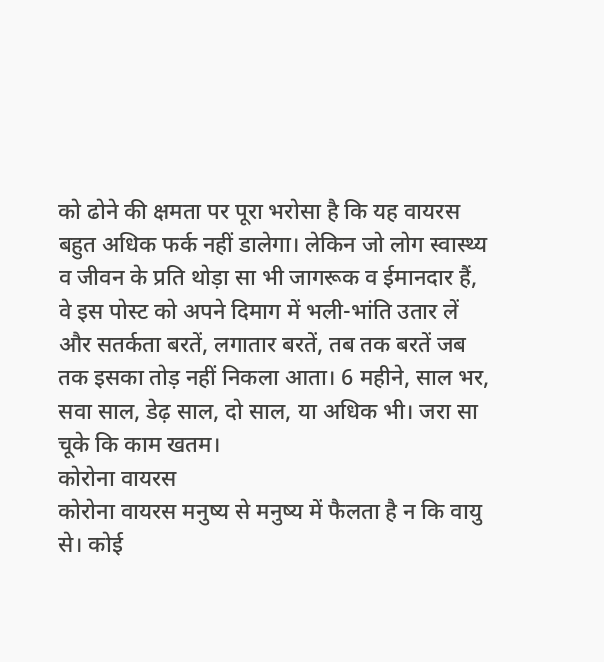को ढोने की क्षमता पर पूरा भरोसा है कि यह वायरस बहुत अधिक फर्क नहीं डालेगा। लेकिन जो लोग स्वास्थ्य व जीवन के प्रति थोड़ा सा भी जागरूक व ईमानदार हैं, वे इस पोस्ट को अपने दिमाग में भली-भांति उतार लें और सतर्कता बरतें, लगातार बरतें, तब तक बरतें जब तक इसका तोड़ नहीं निकला आता। 6 महीने, साल भर, सवा साल, डेढ़ साल, दो साल, या अधिक भी। जरा सा चूके कि काम खतम।
कोरोना वायरस
कोरोना वायरस मनुष्य से मनुष्य में फैलता है न कि वायु से। कोई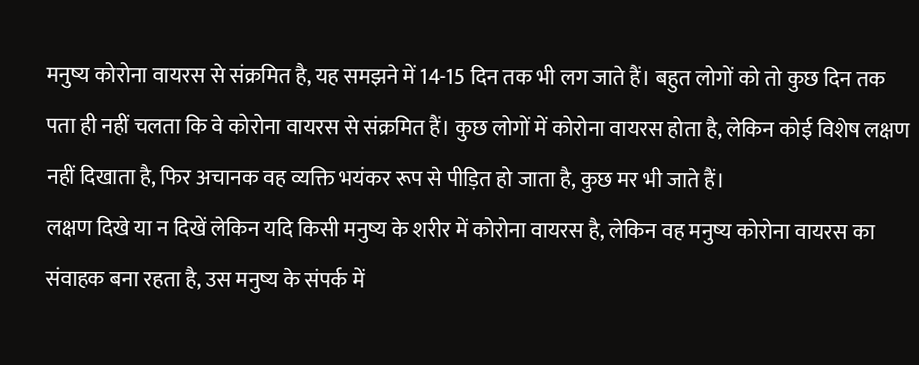मनुष्य कोरोना वायरस से संक्रमित है, यह समझने में 14-15 दिन तक भी लग जाते हैं। बहुत लोगों को तो कुछ दिन तक पता ही नहीं चलता कि वे कोरोना वायरस से संक्रमित हैं। कुछ लोगों में कोरोना वायरस होता है, लेकिन कोई विशेष लक्षण नहीं दिखाता है, फिर अचानक वह व्यक्ति भयंकर रूप से पीड़ित हो जाता है, कुछ मर भी जाते हैं।
लक्षण दिखे या न दिखें लेकिन यदि किसी मनुष्य के शरीर में कोरोना वायरस है, लेकिन वह मनुष्य कोरोना वायरस का संवाहक बना रहता है, उस मनुष्य के संपर्क में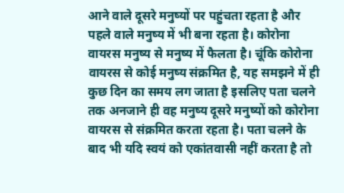आने वाले दूसरे मनुष्यों पर पहुंचता रहता है और पहले वाले मनुष्य में भी बना रहता है। कोरोना वायरस मनुष्य से मनुष्य में फैलता है। चूंकि कोरोना वायरस से कोई मनुष्य संक्रमित है, यह समझने में ही कुछ दिन का समय लग जाता है इसलिए पता चलने तक अनजाने ही वह मनुष्य दूसरे मनुष्यों को कोरोना वायरस से संक्रमित करता रहता है। पता चलने के बाद भी यदि स्वयं को एकांतवासी नहीं करता है तो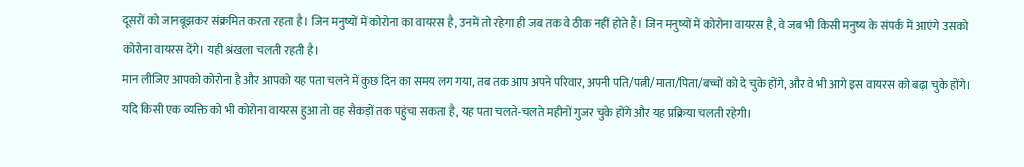दूसरों को जानबूझकर संक्रमित करता रहता है। जिन मनुष्यों में कोरोना का वायरस है, उनमें तो रहेगा ही जब तक वे ठीक नहीं होते हैं। जिन मनुष्यों में कोरोना वायरस है, वे जब भी किसी मनुष्य के संपर्क में आएंगे उसको कोरोना वायरस देंगे। यही श्रंखला चलती रहती है।
मान लीजिए आपको कोरोना है और आपको यह पता चलने में कुछ दिन का समय लग गया, तब तक आप अपने परिवार, अपनी पति/पत्नी/माता/पिता/बच्चों को दे चुके होंगे, और वे भी आगे इस वायरस को बढ़ा चुके होंगे। यदि किसी एक व्यक्ति को भी कोरोना वायरस हुआ तो वह सैकड़ों तक पहुंचा सकता है, यह पता चलते-चलते महीनों गुजर चुके होंगे और यह प्रक्रिया चलती रहेगी।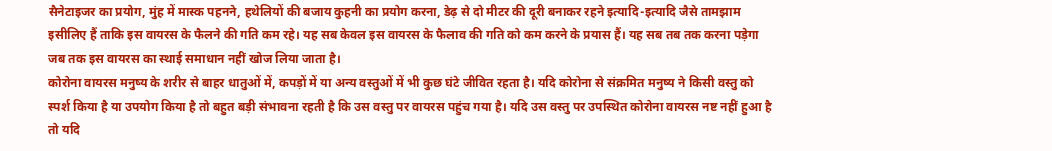सैनेटाइजर का प्रयोग, मुंह में मास्क पहनने, हथेलियों की बजाय कुहनी का प्रयोग करना, डेढ़ से दो मीटर की दूरी बनाकर रहने इत्यादि-इत्यादि जैसे तामझाम इसीलिए हैं ताकि इस वायरस के फैलने की गति कम रहे। यह सब केवल इस वायरस के फैलाव की गति को कम करने के प्रयास हैं। यह सब तब तक करना पड़ेगा जब तक इस वायरस का स्थाई समाधान नहीं खोज लिया जाता है।
कोरोना वायरस मनुष्य के शरीर से बाहर धातुओं में, कपड़ों में या अन्य वस्तुओं में भी कुछ घंटे जीवित रहता है। यदि कोरोना से संक्रमित मनुष्य ने किसी वस्तु को स्पर्श किया है या उपयोग किया है तो बहुत बड़ी संभावना रहती है कि उस वस्तु पर वायरस पहुंच गया है। यदि उस वस्तु पर उपस्थित कोरोना वायरस नष्ट नहीं हुआ है तो यदि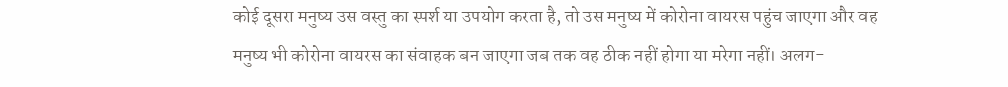कोई दूसरा मनुष्य उस वस्तु का स्पर्श या उपयोग करता है, तो उस मनुष्य में कोरोना वायरस पहुंच जाएगा और वह मनुष्य भी कोरोना वायरस का संवाहक बन जाएगा जब तक वह ठीक नहीं होगा या मरेगा नहीं। अलग-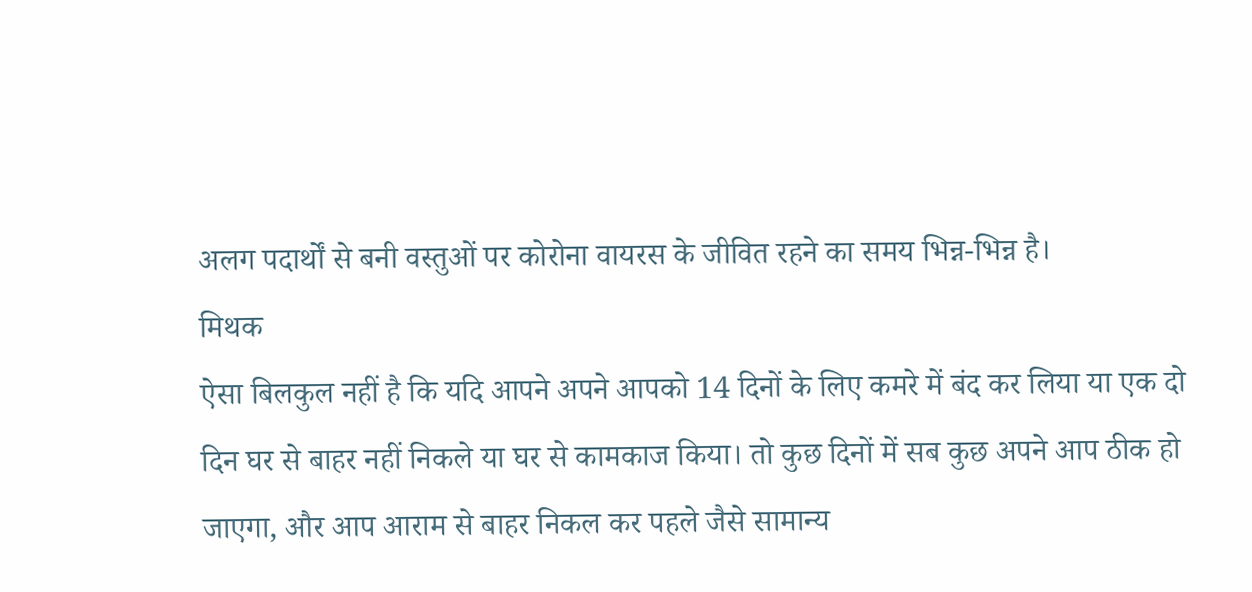अलग पदार्थों से बनी वस्तुओं पर कोरोना वायरस के जीवित रहने का समय भिन्न-भिन्न है।
मिथक
ऐसा बिलकुल नहीं है कि यदि आपने अपने आपको 14 दिनों के लिए कमरे में बंद कर लिया या एक दो दिन घर से बाहर नहीं निकले या घर से कामकाज किया। तो कुछ दिनों में सब कुछ अपने आप ठीक हो जाएगा, और आप आराम से बाहर निकल कर पहले जैसे सामान्य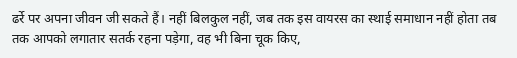ढर्रे पर अपना जीवन जी सकते हैं। नहीं बिलकुल नहीं, जब तक इस वायरस का स्थाई समाधान नहीं होता तब तक आपको लगातार सतर्क रहना पड़ेगा, वह भी बिना चूक किए,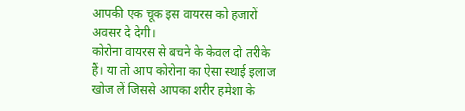आपकी एक चूक इस वायरस को हजारों अवसर दे देगी।
कोरोना वायरस से बचने के केवल दो तरीके हैं। या तो आप कोरोना का ऐसा स्थाई इलाज खोज लें जिससे आपका शरीर हमेशा के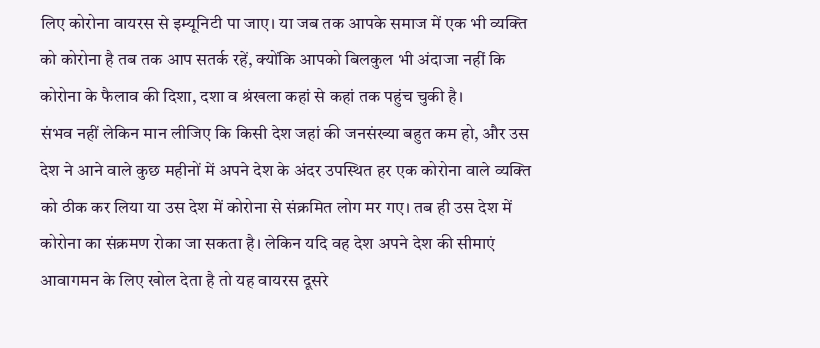लिए कोरोना वायरस से इम्यूनिटी पा जाए। या जब तक आपके समाज में एक भी व्यक्ति को कोरोना है तब तक आप सतर्क रहें, क्योंकि आपको बिलकुल भी अंदाजा नहीं कि कोरोना के फैलाव की दिशा, दशा व श्रंखला कहां से कहां तक पहुंच चुकी है।
संभव नहीं लेकिन मान लीजिए कि किसी देश जहां की जनसंख्या बहुत कम हो, और उस देश ने आने वाले कुछ महीनों में अपने देश के अंदर उपस्थित हर एक कोरोना वाले व्यक्ति को ठीक कर लिया या उस देश में कोरोना से संक्रमित लोग मर गए। तब ही उस देश में कोरोना का संक्रमण रोका जा सकता है। लेकिन यदि वह देश अपने देश की सीमाएं आवागमन के लिए खोल देता है तो यह वायरस दूसरे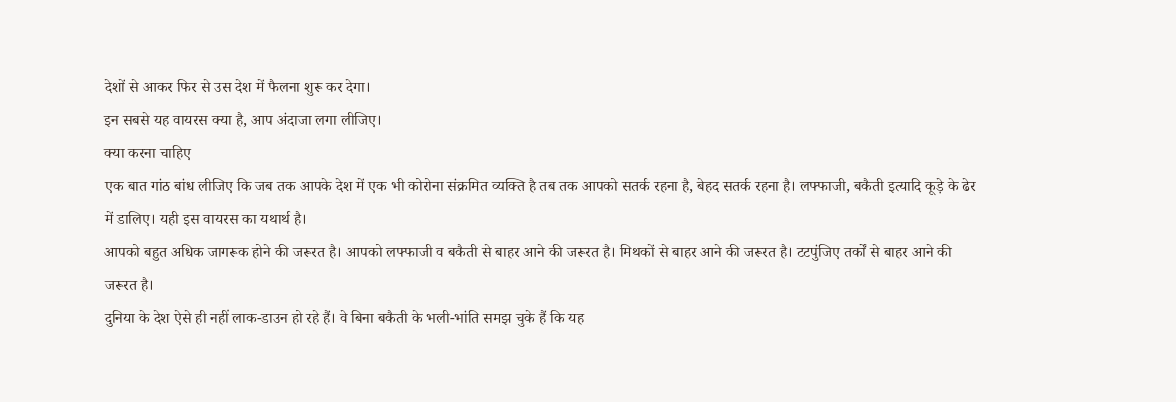देशों से आकर फिर से उस देश में फैलना शुरू कर देगा।
इन सबसे यह वायरस क्या है, आप अंदाजा लगा लीजिए।
क्या करना चाहिए
एक बात गांठ बांध लीजिए कि जब तक आपके देश में एक भी कोरोना संक्रमित व्यक्ति है तब तक आपको सतर्क रहना है, बेहद सतर्क रहना है। लफ्फाजी, बकैती इत्यादि कूड़े के ढेर में डालिए। यही इस वायरस का यथार्थ है।
आपको बहुत अधिक जागरूक होने की जरूरत है। आपको लफ्फाजी व बकैती से बाहर आने की जरूरत है। मिथकों से बाहर आने की जरूरत है। टटपुंजिए तर्कों से बाहर आने की जरूरत है।
दुनिया के देश ऐसे ही नहीं लाक-डाउन हो रहे हैं। वे बिना बकैती के भली-भांति समझ चुके हैं कि यह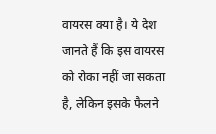वायरस क्या है। ये देश जानते हैं कि इस वायरस को रोका नहीं जा सकता है, लेकिन इसके फैलने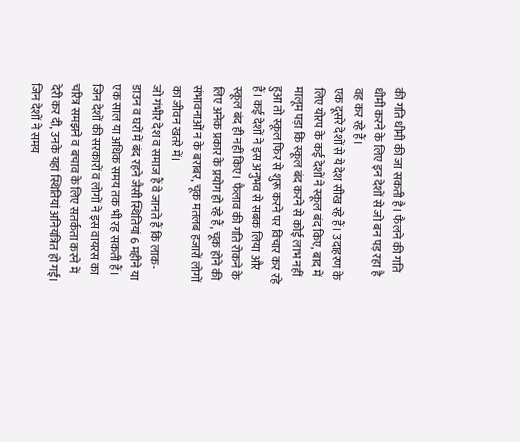की गति धीमी की जा सकती है। फैलने की गति धीमी करने के लिए इन देशों से जो बन पड़ रहा है वह कर रहे हैं।
एक दूसरे देशों से ये देश सीख रहे हैं। उदाहरण के लिए योरप के कई देशों ने स्कूल बंद किए, बाद में मालूम पड़ा कि स्कूल बंद करने से कोई लाभ नहीं हुआ तो स्कूल फिर से शुरू करने पर विचार कर रहे हैं। कई देशों ने इस अनुभव से सबक लिया और स्कूल बंद ही नहीं किए। फैलाव की गति रोकने के लिए अनेक प्रकार के प्रयोग हो रहे हैं, चूक होने की संभावनाओं न के बराबर, चूक मतलब हजारों लोगों का जीवन खतरे में।
जो गंभीर देश व समाज हैं वे जानते हैं कि लाक-डाउन व घरों में बंद रहने जैसी स्थितियां 6 महीने या एक साल या अधिक समय तक भी रह सकती हैं।
जिन देशों की सरकारों व लोगों ने इस वायरस का चरित्र समझने व बचाव के लिए सतर्कता करने में देरी कर दी, उनके यहां स्थितियां अनियंत्रित हो गईं। जिन देशों ने समय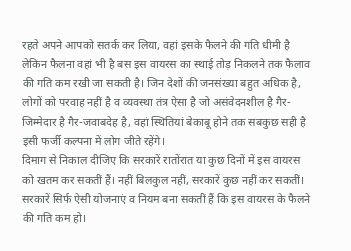रहते अपने आपको सतर्क कर लिया, वहां इसके फैलने की गति धीमी है लेकिन फैलना वहां भी है बस इस वायरस का स्थाई तोड़ निकलने तक फैलाव की गति कम रखी जा सकती है। जिन देशों की जनसंख्या बहुत अधिक है, लोगों को परवाह नहीं है व व्यवस्था तंत्र ऐसा है जो असंवेदनशील है गैर-जिम्मेदार है गैर-जवाबदेह है, वहां स्थितियां बेकाबू होने तक सबकुछ सही है इसी फर्जी कल्पना में लोग जीते रहेंगे।
दिमाग से निकाल दीजिए कि सरकारें रातोंरात या कुछ दिनों में इस वायरस को खतम कर सकतीं हैं। नहीं बिलकुल नहीं, सरकारें कुछ नहीं कर सकतीं। सरकारें सिर्फ ऐसी योजनाएं व नियम बना सकतीं हैं कि इस वायरस के फैलने की गति कम हो।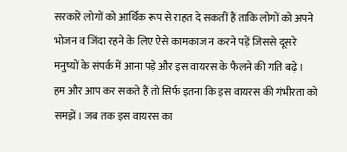सरकारें लोगों को आर्थिक रूप से राहत दे सकतीं हैं ताकि लोगों को अपने भोजन व जिंदा रहने के लिए ऐसे कामकाज न करने पड़ें जिससे दूसरे मनुष्यों के संपर्क में आना पड़े और इस वायरस के फैलने की गति बढ़े।
हम और आप कर सकते हैं तो सिर्फ इतना कि इस वायरस की गंभीरता को समझें। जब तक इस वायरस का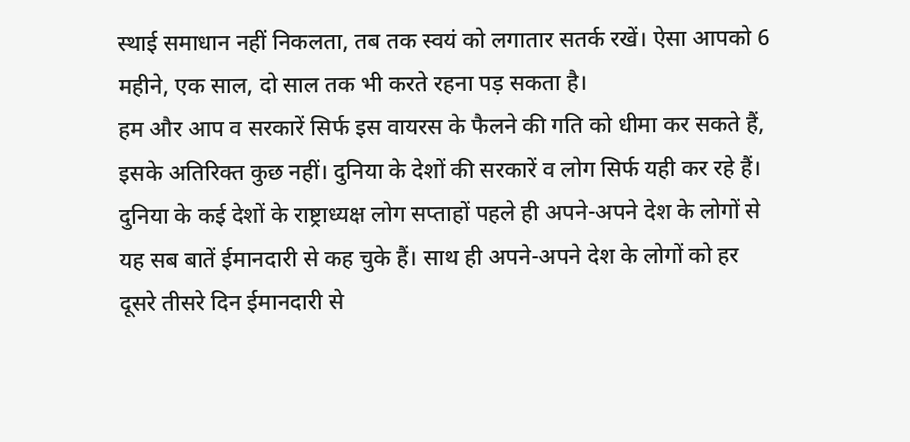स्थाई समाधान नहीं निकलता, तब तक स्वयं को लगातार सतर्क रखें। ऐसा आपको 6 महीने, एक साल, दो साल तक भी करते रहना पड़ सकता है।
हम और आप व सरकारें सिर्फ इस वायरस के फैलने की गति को धीमा कर सकते हैं, इसके अतिरिक्त कुछ नहीं। दुनिया के देशों की सरकारें व लोग सिर्फ यही कर रहे हैं। दुनिया के कई देशों के राष्ट्राध्यक्ष लोग सप्ताहों पहले ही अपने-अपने देश के लोगों से यह सब बातें ईमानदारी से कह चुके हैं। साथ ही अपने-अपने देश के लोगों को हर दूसरे तीसरे दिन ईमानदारी से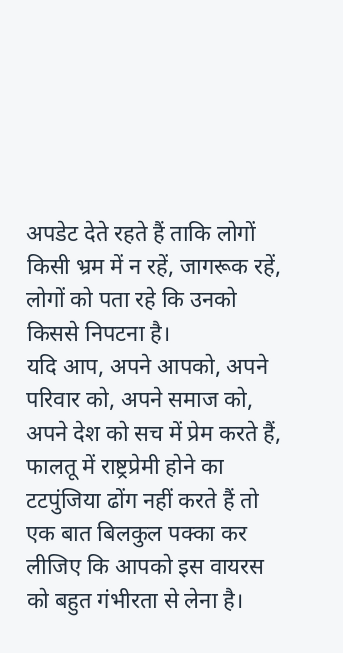अपडेट देते रहते हैं ताकि लोगों किसी भ्रम में न रहें, जागरूक रहें, लोगों को पता रहे कि उनको किससे निपटना है।
यदि आप, अपने आपको, अपने परिवार को, अपने समाज को, अपने देश को सच में प्रेम करते हैं, फालतू में राष्ट्रप्रेमी होने का टटपुंजिया ढोंग नहीं करते हैं तो एक बात बिलकुल पक्का कर लीजिए कि आपको इस वायरस को बहुत गंभीरता से लेना है।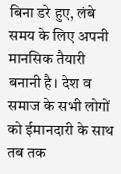बिना डरे हुए, लंबे समय के लिए अपनी मानसिक तैयारी बनानी है। देश व समाज के सभी लोगों को ईमानदारी के साथ तब तक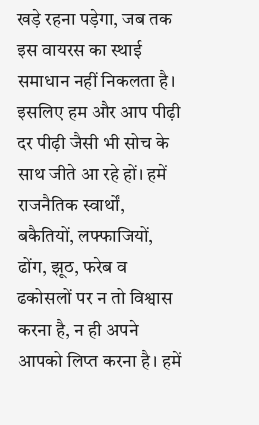खड़े रहना पड़ेगा, जब तक इस वायरस का स्थाई समाधान नहीं निकलता है।
इसलिए हम और आप पीढ़ी दर पीढ़ी जैसी भी सोच के साथ जीते आ रहे हों। हमें राजनैतिक स्वार्थों, बकैतियों, लफ्फाजियों, ढोंग, झूठ, फरेब व ढकोसलों पर न तो विश्वास करना है, न ही अपने आपको लिप्त करना है। हमें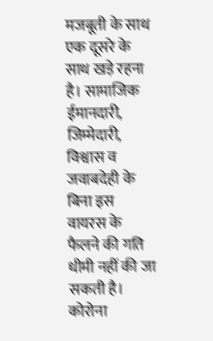मजबूती के साथ एक दूसरे के साथ खड़े रहना है। सामाजिक ईमानदारी, जिम्मेदारी, विश्वास व जवाबदेही के बिना इस वायरस के फैलने की गति धीमी नहीं की जा सकती है।
कोरोना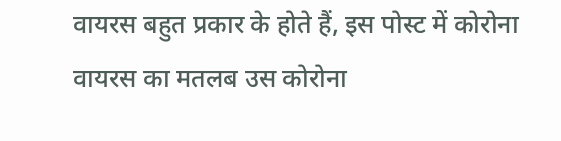वायरस बहुत प्रकार के होते हैं, इस पोस्ट में कोरोना वायरस का मतलब उस कोरोना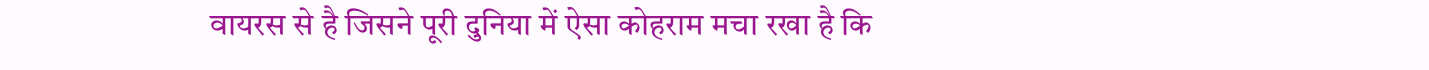वायरस से है जिसने पूरी दुनिया में ऐसा कोहराम मचा रखा है कि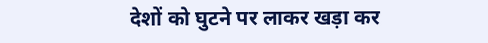देशों को घुटने पर लाकर खड़ा कर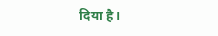दिया है।